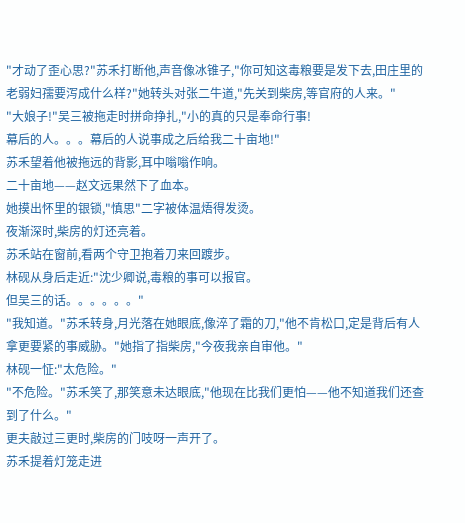"才动了歪心思?"苏禾打断他,声音像冰锥子,"你可知这毒粮要是发下去,田庄里的老弱妇孺要泻成什么样?"她转头对张二牛道,"先关到柴房,等官府的人来。"
"大娘子!"吴三被拖走时拼命挣扎,"小的真的只是奉命行事!
幕后的人。。。幕后的人说事成之后给我二十亩地!"
苏禾望着他被拖远的背影,耳中嗡嗡作响。
二十亩地——赵文远果然下了血本。
她摸出怀里的银锁,"慎思"二字被体温焐得发烫。
夜渐深时,柴房的灯还亮着。
苏禾站在窗前,看两个守卫抱着刀来回踱步。
林砚从身后走近:"沈少卿说,毒粮的事可以报官。
但吴三的话。。。。。。"
"我知道。"苏禾转身,月光落在她眼底,像淬了霜的刀,"他不肯松口,定是背后有人拿更要紧的事威胁。"她指了指柴房,"今夜我亲自审他。"
林砚一怔:"太危险。"
"不危险。"苏禾笑了,那笑意未达眼底,"他现在比我们更怕——他不知道我们还查到了什么。"
更夫敲过三更时,柴房的门吱呀一声开了。
苏禾提着灯笼走进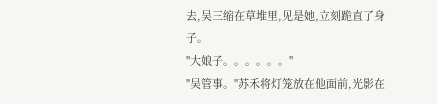去,吴三缩在草堆里,见是她,立刻跪直了身子。
"大娘子。。。。。。"
"吴管事。"苏禾将灯笼放在他面前,光影在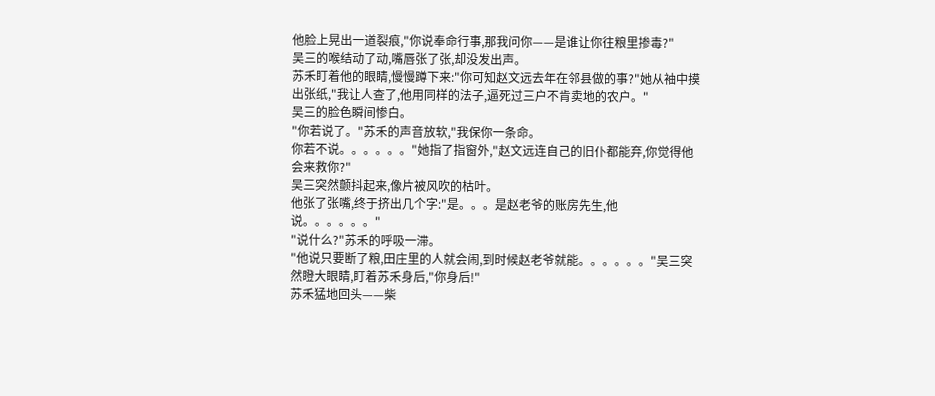他脸上晃出一道裂痕,"你说奉命行事,那我问你——是谁让你往粮里掺毒?"
吴三的喉结动了动,嘴唇张了张,却没发出声。
苏禾盯着他的眼睛,慢慢蹲下来:"你可知赵文远去年在邻县做的事?"她从袖中摸出张纸,"我让人查了,他用同样的法子,逼死过三户不肯卖地的农户。"
吴三的脸色瞬间惨白。
"你若说了。"苏禾的声音放软,"我保你一条命。
你若不说。。。。。。"她指了指窗外,"赵文远连自己的旧仆都能弃,你觉得他会来救你?"
吴三突然颤抖起来,像片被风吹的枯叶。
他张了张嘴,终于挤出几个字:"是。。。是赵老爷的账房先生,他说。。。。。。"
"说什么?"苏禾的呼吸一滞。
"他说只要断了粮,田庄里的人就会闹,到时候赵老爷就能。。。。。。"吴三突然瞪大眼睛,盯着苏禾身后,"你身后!"
苏禾猛地回头——柴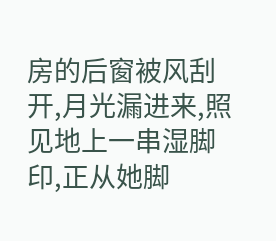房的后窗被风刮开,月光漏进来,照见地上一串湿脚印,正从她脚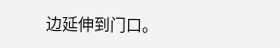边延伸到门口。